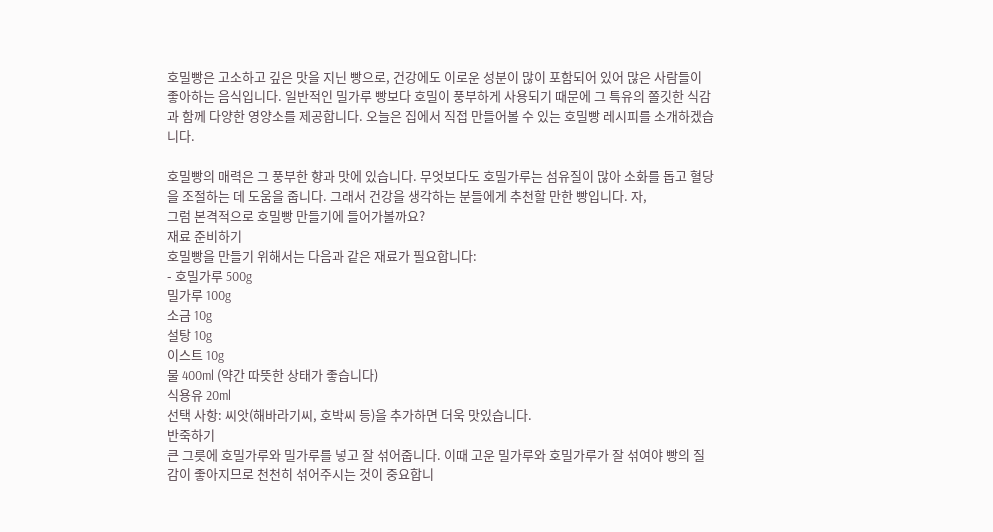호밀빵은 고소하고 깊은 맛을 지닌 빵으로, 건강에도 이로운 성분이 많이 포함되어 있어 많은 사람들이 좋아하는 음식입니다. 일반적인 밀가루 빵보다 호밀이 풍부하게 사용되기 때문에 그 특유의 쫄깃한 식감과 함께 다양한 영양소를 제공합니다. 오늘은 집에서 직접 만들어볼 수 있는 호밀빵 레시피를 소개하겠습니다.

호밀빵의 매력은 그 풍부한 향과 맛에 있습니다. 무엇보다도 호밀가루는 섬유질이 많아 소화를 돕고 혈당을 조절하는 데 도움을 줍니다. 그래서 건강을 생각하는 분들에게 추천할 만한 빵입니다. 자,
그럼 본격적으로 호밀빵 만들기에 들어가볼까요?
재료 준비하기
호밀빵을 만들기 위해서는 다음과 같은 재료가 필요합니다:
- 호밀가루 500g
밀가루 100g
소금 10g
설탕 10g
이스트 10g
물 400ml (약간 따뜻한 상태가 좋습니다)
식용유 20ml
선택 사항: 씨앗(해바라기씨, 호박씨 등)을 추가하면 더욱 맛있습니다.
반죽하기
큰 그릇에 호밀가루와 밀가루를 넣고 잘 섞어줍니다. 이때 고운 밀가루와 호밀가루가 잘 섞여야 빵의 질감이 좋아지므로 천천히 섞어주시는 것이 중요합니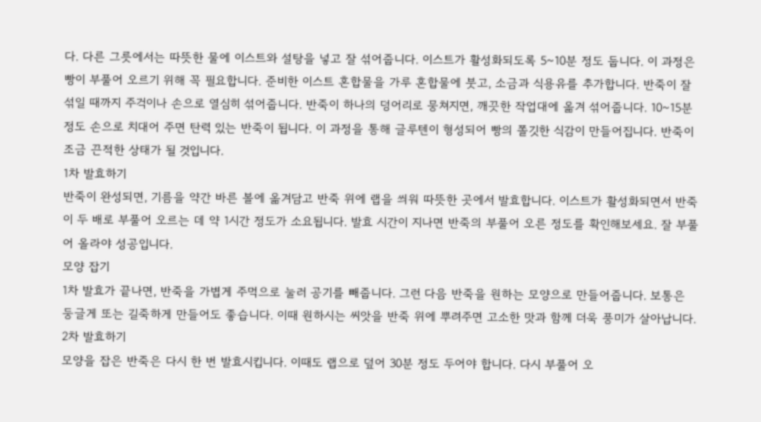다. 다른 그릇에서는 따뜻한 물에 이스트와 설탕을 넣고 잘 섞어줍니다. 이스트가 활성화되도록 5~10분 정도 둡니다. 이 과정은 빵이 부풀어 오르기 위해 꼭 필요합니다. 준비한 이스트 혼합물을 가루 혼합물에 붓고, 소금과 식용유를 추가합니다. 반죽이 잘 섞일 때까지 주걱이나 손으로 열심히 섞어줍니다. 반죽이 하나의 덩어리로 뭉쳐지면, 깨끗한 작업대에 옮겨 섞어줍니다. 10~15분 정도 손으로 치대어 주면 탄력 있는 반죽이 됩니다. 이 과정을 통해 글루텐이 형성되어 빵의 쫄깃한 식감이 만들어집니다. 반죽이 조금 끈적한 상태가 될 것입니다.
1차 발효하기
반죽이 완성되면, 기름을 약간 바른 볼에 옮겨담고 반죽 위에 랩을 씌워 따뜻한 곳에서 발효합니다. 이스트가 활성화되면서 반죽이 두 배로 부풀어 오르는 데 약 1시간 정도가 소요됩니다. 발효 시간이 지나면 반죽의 부풀어 오른 정도를 확인해보세요. 잘 부풀어 올라야 성공입니다.
모양 잡기
1차 발효가 끝나면, 반죽을 가볍게 주먹으로 눌러 공기를 빼줍니다. 그런 다음 반죽을 원하는 모양으로 만들어줍니다. 보통은 둥글게 또는 길죽하게 만들어도 좋습니다. 이때 원하시는 씨앗을 반죽 위에 뿌려주면 고소한 맛과 함께 더욱 풍미가 살아납니다.
2차 발효하기
모양을 잡은 반죽은 다시 한 번 발효시킵니다. 이때도 랩으로 덮어 30분 정도 두어야 합니다. 다시 부풀어 오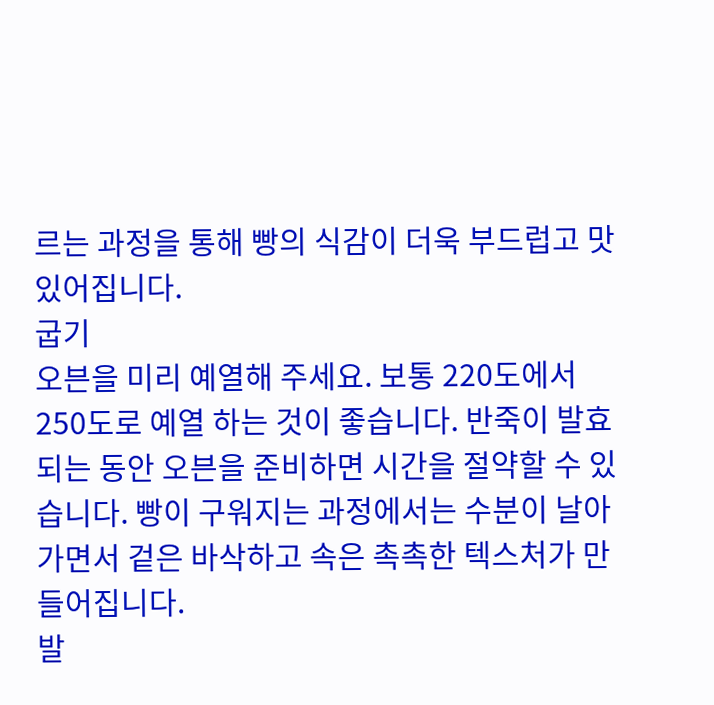르는 과정을 통해 빵의 식감이 더욱 부드럽고 맛있어집니다.
굽기
오븐을 미리 예열해 주세요. 보통 220도에서 250도로 예열 하는 것이 좋습니다. 반죽이 발효되는 동안 오븐을 준비하면 시간을 절약할 수 있습니다. 빵이 구워지는 과정에서는 수분이 날아가면서 겉은 바삭하고 속은 촉촉한 텍스처가 만들어집니다.
발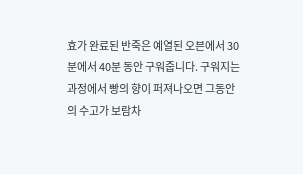효가 완료된 반죽은 예열된 오븐에서 30분에서 40분 동안 구워줍니다. 구워지는 과정에서 빵의 향이 퍼져나오면 그동안의 수고가 보람차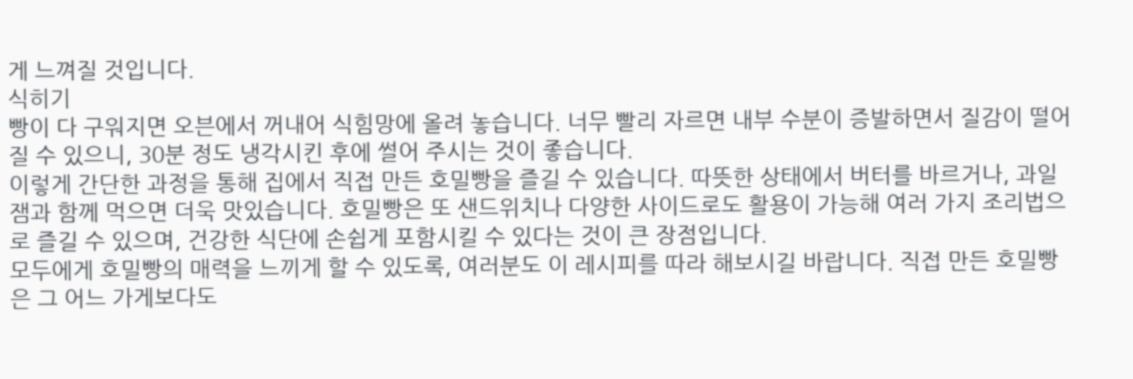게 느껴질 것입니다.
식히기
빵이 다 구워지면 오븐에서 꺼내어 식힘망에 올려 놓습니다. 너무 빨리 자르면 내부 수분이 증발하면서 질감이 떨어질 수 있으니, 30분 정도 냉각시킨 후에 썰어 주시는 것이 좋습니다.
이렇게 간단한 과정을 통해 집에서 직접 만든 호밀빵을 즐길 수 있습니다. 따뜻한 상태에서 버터를 바르거나, 과일 잼과 함께 먹으면 더욱 맛있습니다. 호밀빵은 또 샌드위치나 다양한 사이드로도 활용이 가능해 여러 가지 조리법으로 즐길 수 있으며, 건강한 식단에 손쉽게 포함시킬 수 있다는 것이 큰 장점입니다.
모두에게 호밀빵의 매력을 느끼게 할 수 있도록, 여러분도 이 레시피를 따라 해보시길 바랍니다. 직접 만든 호밀빵은 그 어느 가게보다도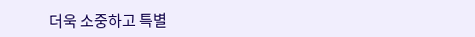더욱 소중하고 특별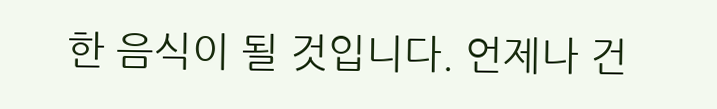한 음식이 될 것입니다. 언제나 건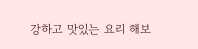강하고 맛있는 요리 해보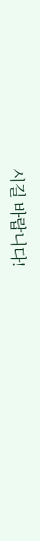시길 바랍니다!